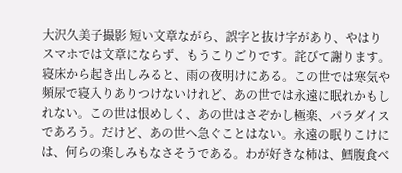大沢久美子撮影 短い文章ながら、誤字と抜け字があり、やはりスマホでは文章にならず、もうこりごりです。詫びて謝ります。 寝床から起き出しみると、雨の夜明けにある。この世では寒気や頻尿で寝入りありつけないけれど、あの世では永遠に眠れかもしれない。この世は恨めしく、あの世はさぞかし極楽、パラダイスであろう。だけど、あの世へ急ぐことはない。永遠の眠りこけには、何らの楽しみもなさそうである。わが好きな柿は、鱈腹食べ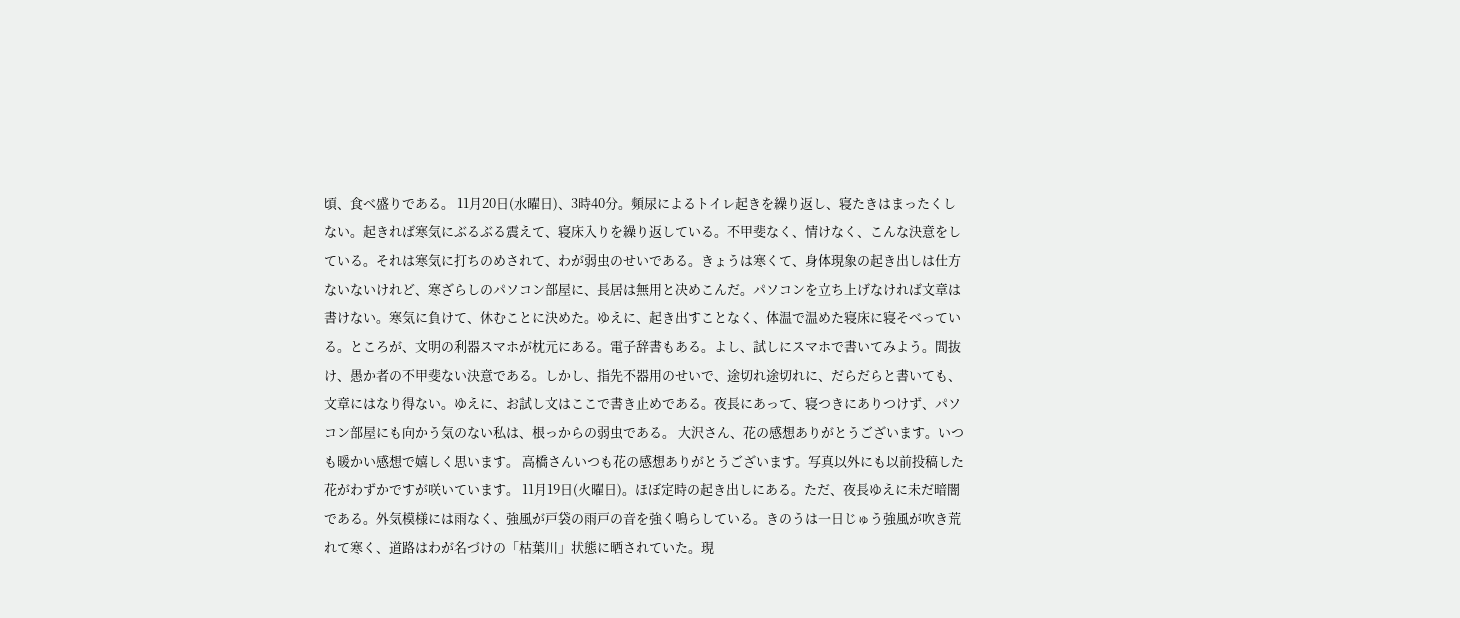頃、食べ盛りである。 11月20日(水曜日)、3時40分。頻尿によるトイレ起きを繰り返し、寝たきはまったくしない。起きれば寒気にぶるぶる震えて、寝床入りを繰り返している。不甲斐なく、情けなく、こんな決意をしている。それは寒気に打ちのめされて、わが弱虫のせいである。きょうは寒くて、身体現象の起き出しは仕方ないないけれど、寒ざらしのパソコン部屋に、長居は無用と决めこんだ。パソコンを立ち上げなければ文章は書けない。寒気に負けて、休むことに決めた。ゆえに、起き出すことなく、体温で温めた寝床に寝そべっている。ところが、文明の利器スマホが枕元にある。電子辞書もある。よし、試しにスマホで書いてみよう。間抜け、愚か者の不甲斐ない決意である。しかし、指先不器用のせいで、途切れ途切れに、だらだらと書いても、文章にはなり得ない。ゆえに、お試し文はここで書き止めである。夜長にあって、寝つきにありつけず、パソコン部屋にも向かう気のない私は、根っからの弱虫である。 大沢さん、花の感想ありがとうございます。いつも暖かい感想で嬉しく思います。 高橋さんいつも花の感想ありがとうございます。写真以外にも以前投稿した花がわずかですが咲いています。 11月19日(火曜日)。ほぼ定時の起き出しにある。ただ、夜長ゆえに未だ暗闇である。外気模様には雨なく、強風が戸袋の雨戸の音を強く鳴らしている。きのうは一日じゅう強風が吹き荒れて寒く、道路はわが名づけの「枯葉川」状態に晒されていた。現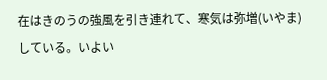在はきのうの強風を引き連れて、寒気は弥増(いやま)している。いよい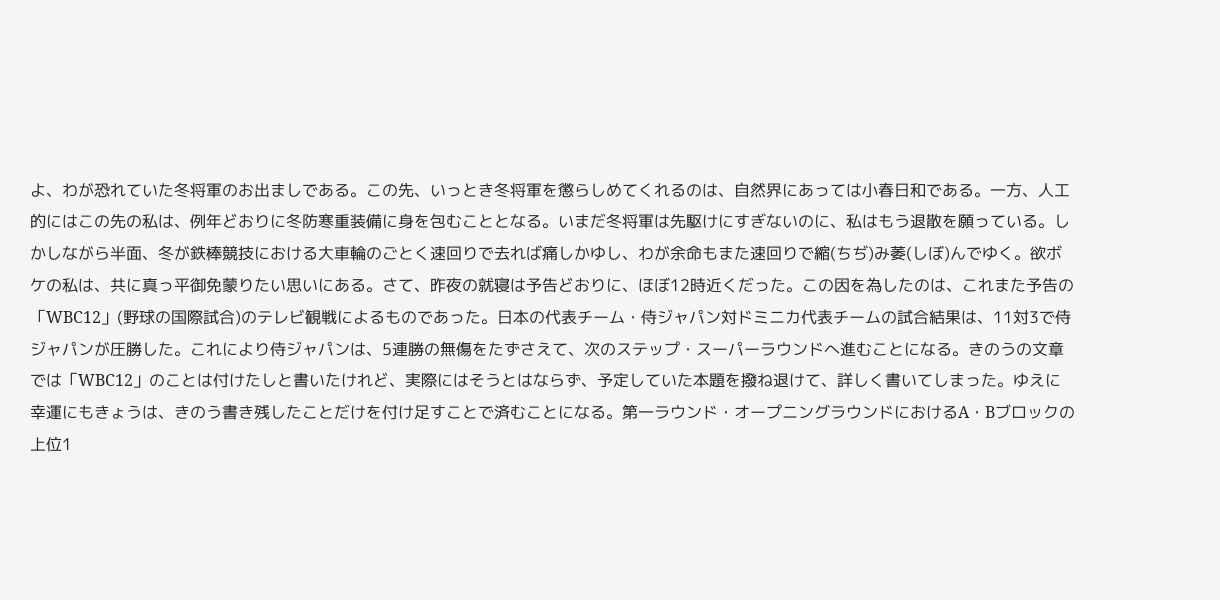よ、わが恐れていた冬将軍のお出ましである。この先、いっとき冬将軍を懲らしめてくれるのは、自然界にあっては小春日和である。一方、人工的にはこの先の私は、例年どおりに冬防寒重装備に身を包むこととなる。いまだ冬将軍は先駆けにすぎないのに、私はもう退散を願っている。しかしながら半面、冬が鉄棒競技における大車輪のごとく速回りで去れば痛しかゆし、わが余命もまた速回りで縮(ちぢ)み萎(しぼ)んでゆく。欲ボケの私は、共に真っ平御免蒙りたい思いにある。さて、昨夜の就寝は予告どおりに、ほぼ12時近くだった。この因を為したのは、これまた予告の「WBC12」(野球の国際試合)のテレビ観戦によるものであった。日本の代表チーム・侍ジャパン対ドミニカ代表チームの試合結果は、11対3で侍ジャパンが圧勝した。これにより侍ジャパンは、5連勝の無傷をたずさえて、次のステップ・スーパーラウンドへ進むことになる。きのうの文章では「WBC12」のことは付けたしと書いたけれど、実際にはそうとはならず、予定していた本題を撥ね退けて、詳しく書いてしまった。ゆえに幸運にもきょうは、きのう書き残したことだけを付け足すことで済むことになる。第一ラウンド・オープニングラウンドにおけるA・Bブロックの上位1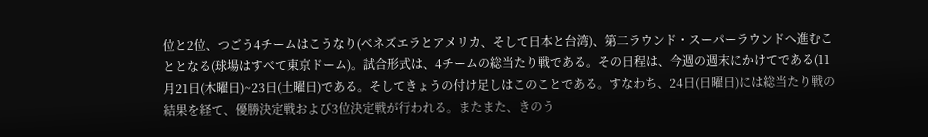位と2位、つごう4チームはこうなり(ベネズエラとアメリカ、そして日本と台湾)、第二ラウンド・スーパーラウンドへ進むこととなる(球場はすべて東京ドーム)。試合形式は、4チームの総当たり戦である。その日程は、今週の週末にかけてである(11月21日(木曜日)~23日(土曜日)である。そしてきょうの付け足しはこのことである。すなわち、24日(日曜日)には総当たり戦の結果を経て、優勝決定戦および3位決定戦が行われる。またまた、きのう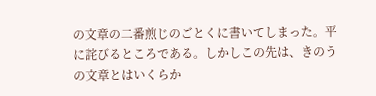の文章の二番煎じのごとくに書いてしまった。平に詫びるところである。しかしこの先は、きのうの文章とはいくらか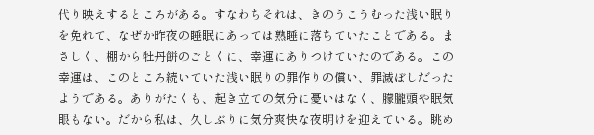代り映えするところがある。すなわちそれは、きのうこうむった浅い眠りを免れて、なぜか昨夜の睡眠にあっては熟睡に落ちていたことである。まさしく、棚から牡丹餅のごとくに、幸運にありつけていたのである。この幸運は、このところ続いていた浅い眠りの罪作りの償い、罪滅ぼしだったようである。ありがたくも、起き立ての気分に憂いはなく、朦朧頭や眠気眼もない。だから私は、久しぶりに気分爽快な夜明けを迎えている。眺め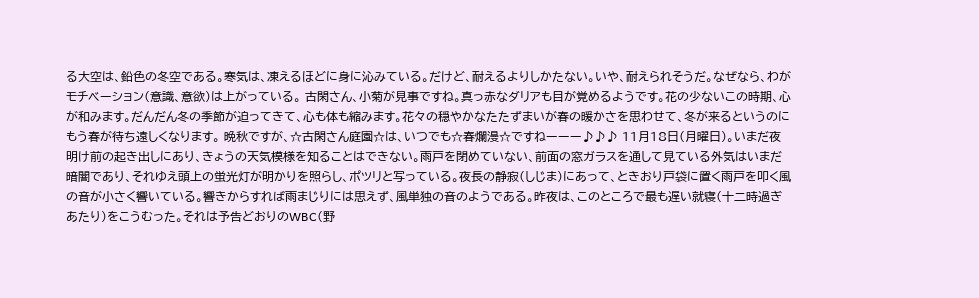る大空は、鉛色の冬空である。寒気は、凍えるほどに身に沁みている。だけど、耐えるよりしかたない。いや、耐えられそうだ。なぜなら、わがモチベーション(意識、意欲)は上がっている。 古閑さん、小菊が見事ですね。真っ赤なダリアも目が覚めるようです。花の少ないこの時期、心が和みます。だんだん冬の季節が迫ってきて、心も体も縮みます。花々の穏やかなたたずまいが春の暖かさを思わせて、冬が来るというのにもう春が待ち遠しくなります。 晩秋ですが、☆古閑さん庭園☆は、いつでも☆春爛漫☆ですねーーー♪♪♪ 11月18日(月曜日)。いまだ夜明け前の起き出しにあり、きょうの天気模様を知ることはできない。雨戸を閉めていない、前面の窓ガラスを通して見ている外気はいまだ暗闇であり、それゆえ頭上の蛍光灯が明かりを照らし、ポツリと写っている。夜長の静寂(しじま)にあって、ときおり戸袋に置く雨戸を叩く風の音が小さく響いている。響きからすれば雨まじりには思えず、風単独の音のようである。昨夜は、このところで最も遅い就寝(十二時過ぎあたり)をこうむった。それは予告どおりのWBC(野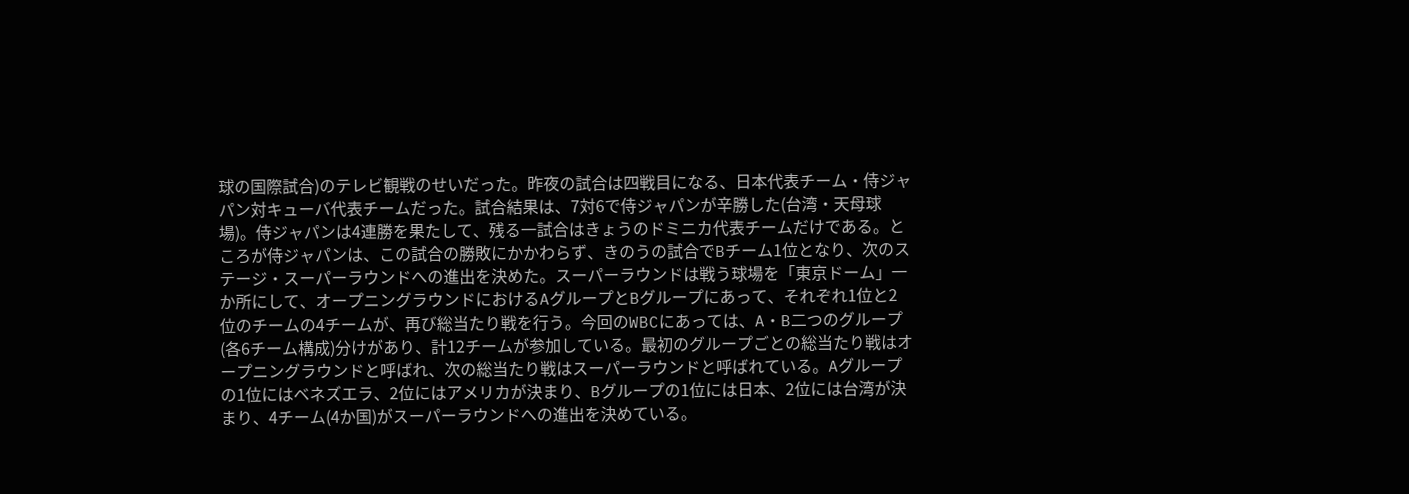球の国際試合)のテレビ観戦のせいだった。昨夜の試合は四戦目になる、日本代表チーム・侍ジャパン対キューバ代表チームだった。試合結果は、7対6で侍ジャパンが辛勝した(台湾・天母球場)。侍ジャパンは4連勝を果たして、残る一試合はきょうのドミニカ代表チームだけである。ところが侍ジャパンは、この試合の勝敗にかかわらず、きのうの試合でBチーム1位となり、次のステージ・スーパーラウンドへの進出を決めた。スーパーラウンドは戦う球場を「東京ドーム」一か所にして、オープニングラウンドにおけるAグループとBグループにあって、それぞれ1位と2位のチームの4チームが、再び総当たり戦を行う。今回のWBCにあっては、A・B二つのグループ(各6チーム構成)分けがあり、計12チームが参加している。最初のグループごとの総当たり戦はオープニングラウンドと呼ばれ、次の総当たり戦はスーパーラウンドと呼ばれている。Aグループの1位にはベネズエラ、2位にはアメリカが決まり、Bグループの1位には日本、2位には台湾が決まり、4チーム(4か国)がスーパーラウンドへの進出を決めている。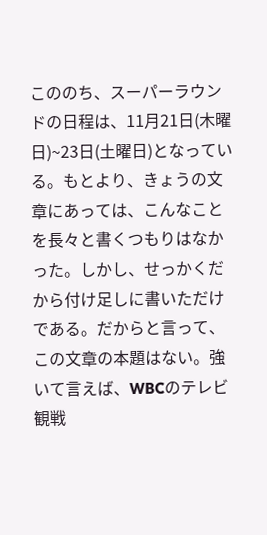こののち、スーパーラウンドの日程は、11月21日(木曜日)~23日(土曜日)となっている。もとより、きょうの文章にあっては、こんなことを長々と書くつもりはなかった。しかし、せっかくだから付け足しに書いただけである。だからと言って、この文章の本題はない。強いて言えば、WBCのテレビ観戦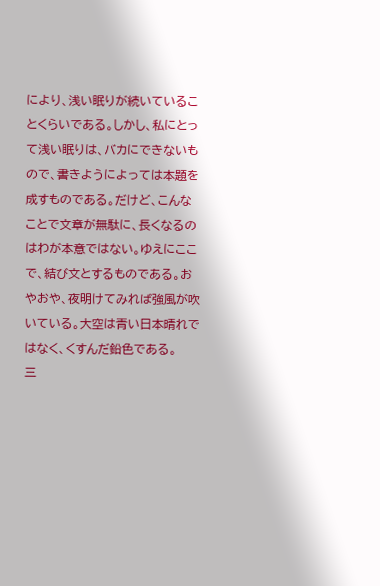により、浅い眠りが続いていることくらいである。しかし、私にとって浅い眠りは、バカにできないもので、書きようによっては本題を成すものである。だけど、こんなことで文章が無駄に、長くなるのはわが本意ではない。ゆえにここで、結び文とするものである。おやおや、夜明けてみれば強風が吹いている。大空は青い日本晴れではなく、くすんだ鉛色である。
三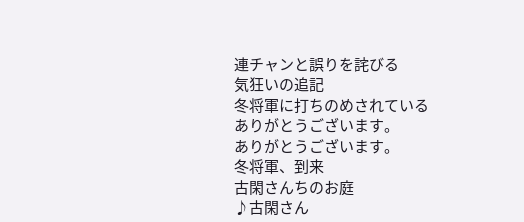連チャンと誤りを詫びる
気狂いの追記
冬将軍に打ちのめされている
ありがとうございます。
ありがとうございます。
冬将軍、到来
古閑さんちのお庭
♪古閑さん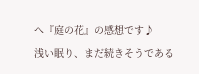へ『庭の花』の感想です♪
浅い眠り、まだ続きそうである